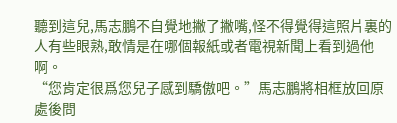聽到這兒,馬志鵬不自覺地撇了撇嘴,怪不得覺得這照片裏的人有些眼熟,敢情是在哪個報紙或者電視新聞上看到過他啊。
“您肯定很爲您兒子感到驕傲吧。”馬志鵬將相框放回原處後問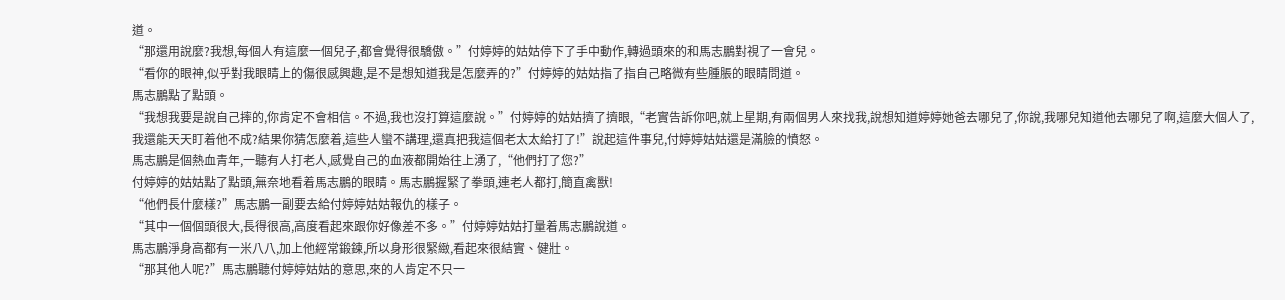道。
“那還用說麼?我想,每個人有這麼一個兒子,都會覺得很驕傲。”付婷婷的姑姑停下了手中動作,轉過頭來的和馬志鵬對視了一會兒。
“看你的眼神,似乎對我眼睛上的傷很感興趣,是不是想知道我是怎麼弄的?”付婷婷的姑姑指了指自己略微有些腫脹的眼睛問道。
馬志鵬點了點頭。
“我想我要是說自己摔的,你肯定不會相信。不過,我也沒打算這麼說。”付婷婷的姑姑擠了擠眼,“老實告訴你吧,就上星期,有兩個男人來找我,說想知道婷婷她爸去哪兒了,你說,我哪兒知道他去哪兒了啊,這麼大個人了,我還能天天盯着他不成?結果你猜怎麼着,這些人蠻不講理,還真把我這個老太太給打了!”說起這件事兒,付婷婷姑姑還是滿臉的憤怒。
馬志鵬是個熱血青年,一聽有人打老人,感覺自己的血液都開始往上湧了,“他們打了您?”
付婷婷的姑姑點了點頭,無奈地看着馬志鵬的眼睛。馬志鵬握緊了拳頭,連老人都打,簡直禽獸!
“他們長什麼樣?”馬志鵬一副要去給付婷婷姑姑報仇的樣子。
“其中一個個頭很大,長得很高,高度看起來跟你好像差不多。”付婷婷姑姑打量着馬志鵬說道。
馬志鵬淨身高都有一米八八,加上他經常鍛鍊,所以身形很緊緻,看起來很結實、健壯。
“那其他人呢?”馬志鵬聽付婷婷姑姑的意思,來的人肯定不只一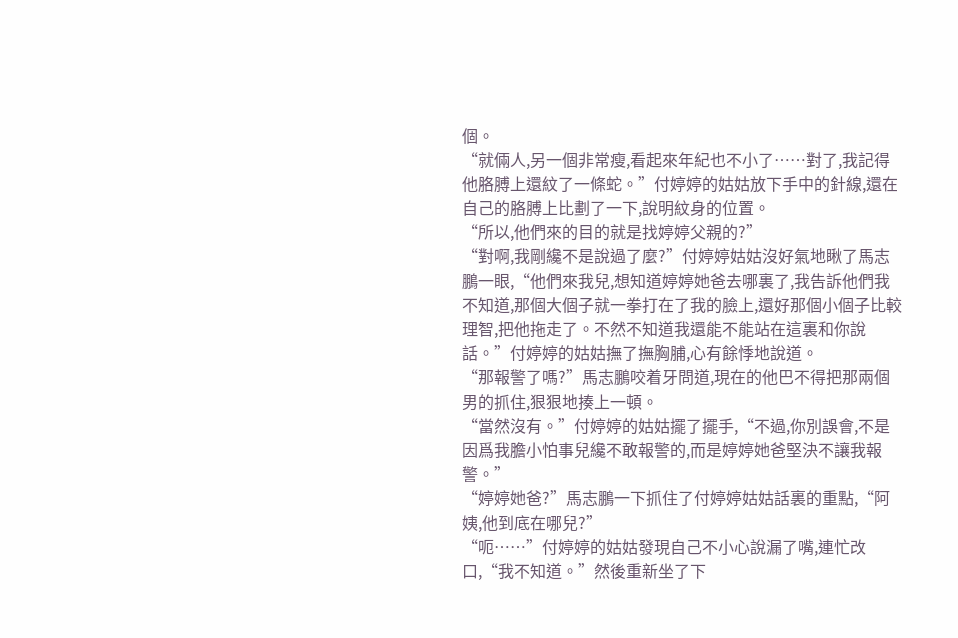個。
“就倆人,另一個非常瘦,看起來年紀也不小了……對了,我記得他胳膊上還紋了一條蛇。”付婷婷的姑姑放下手中的針線,還在自己的胳膊上比劃了一下,說明紋身的位置。
“所以,他們來的目的就是找婷婷父親的?”
“對啊,我剛纔不是說過了麼?”付婷婷姑姑沒好氣地瞅了馬志鵬一眼,“他們來我兒,想知道婷婷她爸去哪裏了,我告訴他們我不知道,那個大個子就一拳打在了我的臉上,還好那個小個子比較理智,把他拖走了。不然不知道我還能不能站在這裏和你說話。”付婷婷的姑姑撫了撫胸脯,心有餘悸地說道。
“那報警了嗎?”馬志鵬咬着牙問道,現在的他巴不得把那兩個男的抓住,狠狠地揍上一頓。
“當然沒有。”付婷婷的姑姑擺了擺手,“不過,你別誤會,不是因爲我膽小怕事兒纔不敢報警的,而是婷婷她爸堅決不讓我報警。”
“婷婷她爸?”馬志鵬一下抓住了付婷婷姑姑話裏的重點,“阿姨,他到底在哪兒?”
“呃……”付婷婷的姑姑發現自己不小心說漏了嘴,連忙改口,“我不知道。”然後重新坐了下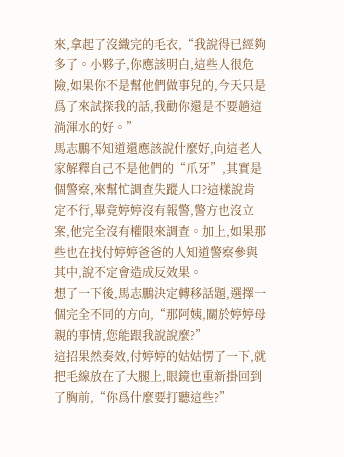來,拿起了沒織完的毛衣,“我說得已經夠多了。小夥子,你應該明白,這些人很危險,如果你不是幫他們做事兒的,今天只是爲了來試探我的話,我勸你還是不要趟這淌渾水的好。”
馬志鵬不知道還應該說什麼好,向這老人家解釋自己不是他們的“爪牙”,其實是個警察,來幫忙調查失蹤人口?這樣說肯定不行,畢竟婷婷沒有報警,警方也沒立案,他完全沒有權限來調查。加上,如果那些也在找付婷婷爸爸的人知道警察參與其中,說不定會造成反效果。
想了一下後,馬志鵬決定轉移話題,選擇一個完全不同的方向,“那阿姨,關於婷婷母親的事情,您能跟我說說麼?”
這招果然奏效,付婷婷的姑姑愣了一下,就把毛線放在了大腿上,眼鏡也重新掛回到了胸前,“你爲什麼要打聽這些?”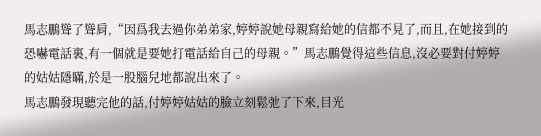馬志鵬聳了聳肩,“因爲我去過你弟弟家,婷婷說她母親寫給她的信都不見了,而且,在她接到的恐嚇電話裏,有一個就是要她打電話給自己的母親。”馬志鵬覺得這些信息,沒必要對付婷婷的姑姑隱瞞,於是一股腦兒地都說出來了。
馬志鵬發現聽完他的話,付婷婷姑姑的臉立刻鬆弛了下來,目光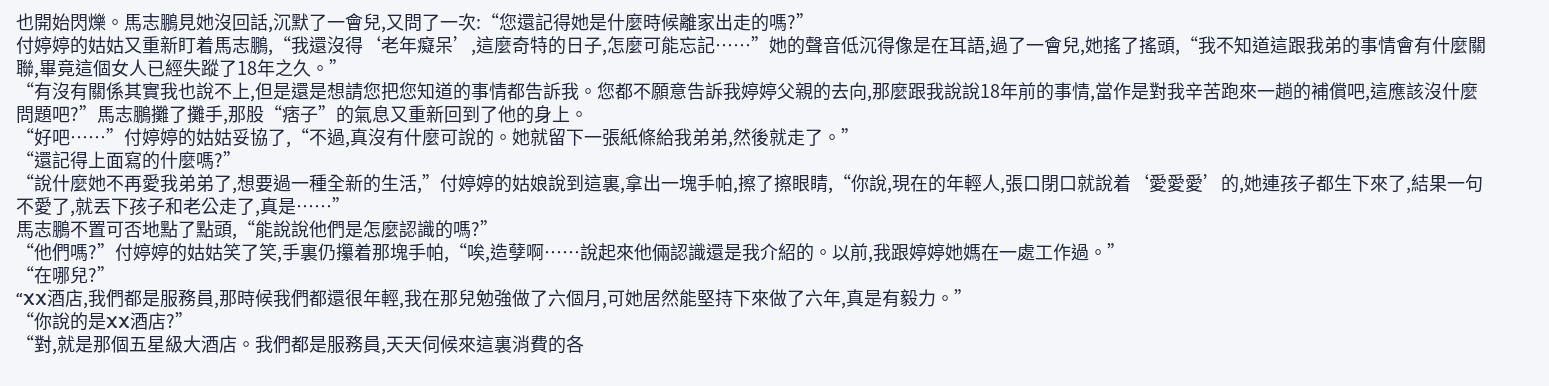也開始閃爍。馬志鵬見她沒回話,沉默了一會兒,又問了一次:“您還記得她是什麼時候離家出走的嗎?”
付婷婷的姑姑又重新盯着馬志鵬,“我還沒得‘老年癡呆’,這麼奇特的日子,怎麼可能忘記……”她的聲音低沉得像是在耳語,過了一會兒,她搖了搖頭,“我不知道這跟我弟的事情會有什麼關聯,畢竟這個女人已經失蹤了18年之久。”
“有沒有關係其實我也說不上,但是還是想請您把您知道的事情都告訴我。您都不願意告訴我婷婷父親的去向,那麼跟我說說18年前的事情,當作是對我辛苦跑來一趟的補償吧,這應該沒什麼問題吧?”馬志鵬攤了攤手,那股“痞子”的氣息又重新回到了他的身上。
“好吧……”付婷婷的姑姑妥協了,“不過,真沒有什麼可說的。她就留下一張紙條給我弟弟,然後就走了。”
“還記得上面寫的什麼嗎?”
“說什麼她不再愛我弟弟了,想要過一種全新的生活,”付婷婷的姑娘說到這裏,拿出一塊手帕,擦了擦眼睛,“你說,現在的年輕人,張口閉口就說着‘愛愛愛’的,她連孩子都生下來了,結果一句不愛了,就丟下孩子和老公走了,真是……”
馬志鵬不置可否地點了點頭,“能說說他們是怎麼認識的嗎?”
“他們嗎?”付婷婷的姑姑笑了笑,手裏仍攥着那塊手帕,“唉,造孽啊……說起來他倆認識還是我介紹的。以前,我跟婷婷她媽在一處工作過。”
“在哪兒?”
“XX酒店,我們都是服務員,那時候我們都還很年輕,我在那兒勉強做了六個月,可她居然能堅持下來做了六年,真是有毅力。”
“你說的是XX酒店?”
“對,就是那個五星級大酒店。我們都是服務員,天天伺候來這裏消費的各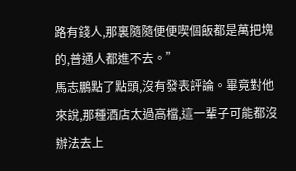路有錢人,那裏隨隨便便喫個飯都是萬把塊的,普通人都進不去。”
馬志鵬點了點頭,沒有發表評論。畢竟對他來說,那種酒店太過高檔,這一輩子可能都沒辦法去上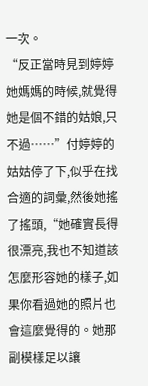一次。
“反正當時見到婷婷她媽媽的時候,就覺得她是個不錯的姑娘,只不過……”付婷婷的姑姑停了下,似乎在找合適的詞彙,然後她搖了搖頭,“她確實長得很漂亮,我也不知道該怎麼形容她的樣子,如果你看過她的照片也會這麼覺得的。她那副模樣足以讓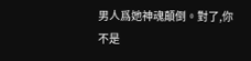男人爲她神魂顛倒。對了,你不是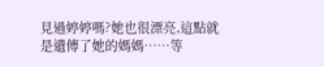見過婷婷嗎?她也很漂亮,這點就是遺傳了她的媽媽……等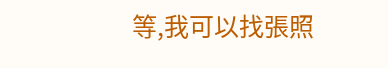等,我可以找張照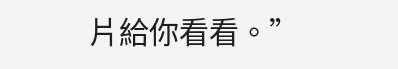片給你看看。”